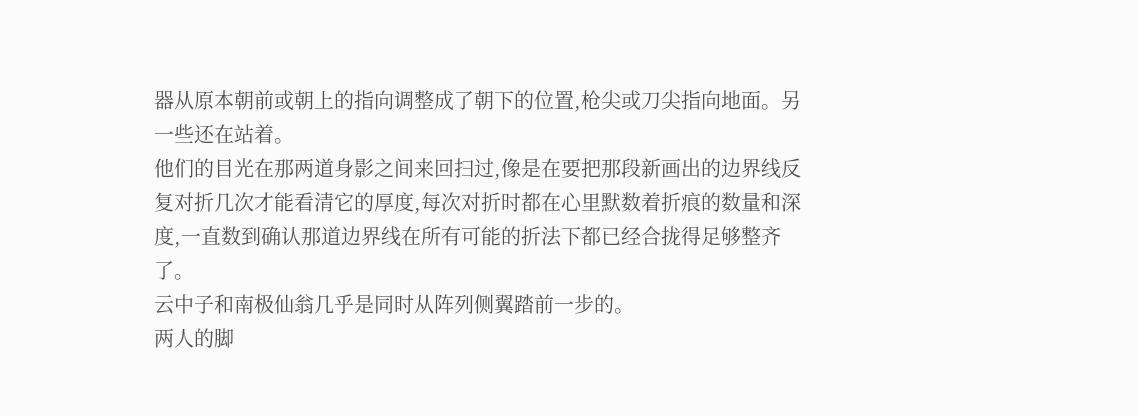器从原本朝前或朝上的指向调整成了朝下的位置,枪尖或刀尖指向地面。另一些还在站着。
他们的目光在那两道身影之间来回扫过,像是在要把那段新画出的边界线反复对折几次才能看清它的厚度,每次对折时都在心里默数着折痕的数量和深度,一直数到确认那道边界线在所有可能的折法下都已经合拢得足够整齐了。
云中子和南极仙翁几乎是同时从阵列侧翼踏前一步的。
两人的脚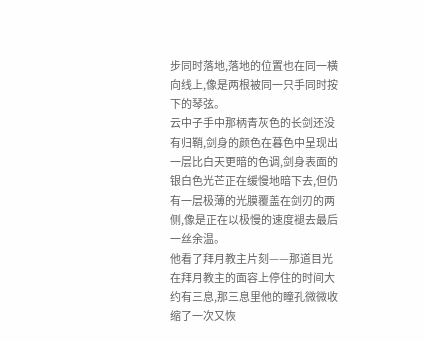步同时落地,落地的位置也在同一横向线上,像是两根被同一只手同时按下的琴弦。
云中子手中那柄青灰色的长剑还没有归鞘,剑身的颜色在暮色中呈现出一层比白天更暗的色调,剑身表面的银白色光芒正在缓慢地暗下去,但仍有一层极薄的光膜覆盖在剑刃的两侧,像是正在以极慢的速度褪去最后一丝余温。
他看了拜月教主片刻——那道目光在拜月教主的面容上停住的时间大约有三息,那三息里他的瞳孔微微收缩了一次又恢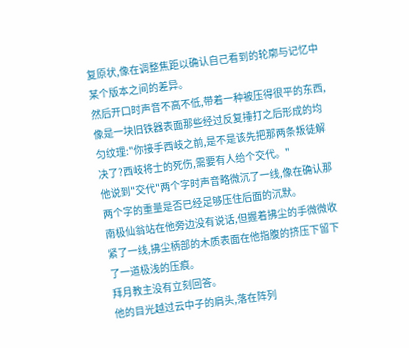复原状,像在调整焦距以确认自己看到的轮廓与记忆中某个版本之间的差异。
然后开口时声音不高不低,带着一种被压得很平的东西,像是一块旧铁器表面那些经过反复捶打之后形成的均匀纹理:"你接手西岐之前,是不是该先把那两条叛徒解决了?西岐将士的死伤,需要有人给个交代。"
他说到"交代"两个字时声音略微沉了一线,像在确认那两个字的重量是否已经足够压住后面的沉默。
南极仙翁站在他旁边没有说话,但握着拂尘的手微微收紧了一线,拂尘柄部的木质表面在他指腹的挤压下留下了一道极浅的压痕。
拜月教主没有立刻回答。
他的目光越过云中子的肩头,落在阵列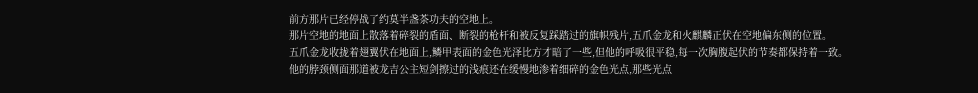前方那片已经停战了约莫半盏茶功夫的空地上。
那片空地的地面上散落着碎裂的盾面、断裂的枪杆和被反复踩踏过的旗帜残片,五爪金龙和火麒麟正伏在空地偏东侧的位置。
五爪金龙收拢着翅翼伏在地面上,鳞甲表面的金色光泽比方才暗了一些,但他的呼吸很平稳,每一次胸腹起伏的节奏都保持着一致。
他的脖颈侧面那道被龙吉公主短剑擦过的浅痕还在缓慢地渗着细碎的金色光点,那些光点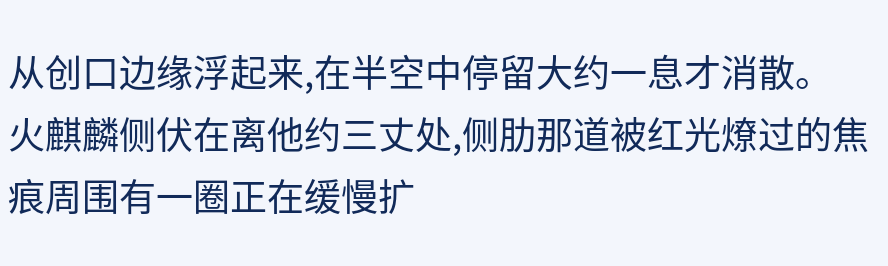从创口边缘浮起来,在半空中停留大约一息才消散。
火麒麟侧伏在离他约三丈处,侧肋那道被红光燎过的焦痕周围有一圈正在缓慢扩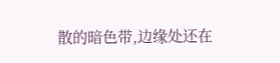散的暗色带,边缘处还在